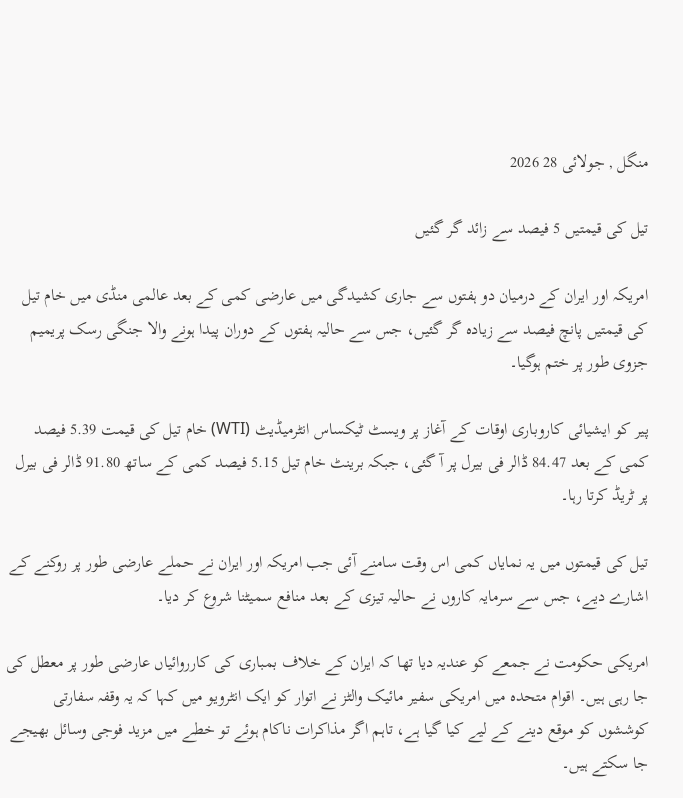منگل , جولائی 28 2026

تیل کی قیمتیں 5 فیصد سے زائد گر گئیں

امریکہ اور ایران کے درمیان دو ہفتوں سے جاری کشیدگی میں عارضی کمی کے بعد عالمی منڈی میں خام تیل کی قیمتیں پانچ فیصد سے زیادہ گر گئیں، جس سے حالیہ ہفتوں کے دوران پیدا ہونے والا جنگی رسک پریمیم جزوی طور پر ختم ہوگیا۔

پیر کو ایشیائی کاروباری اوقات کے آغاز پر ویسٹ ٹیکساس انٹرمیڈیٹ (WTI) خام تیل کی قیمت 5.39 فیصد کمی کے بعد 84.47 ڈالر فی بیرل پر آ گئی، جبکہ برینٹ خام تیل 5.15 فیصد کمی کے ساتھ 91.80 ڈالر فی بیرل پر ٹریڈ کرتا رہا۔

تیل کی قیمتوں میں یہ نمایاں کمی اس وقت سامنے آئی جب امریکہ اور ایران نے حملے عارضی طور پر روکنے کے اشارے دیے، جس سے سرمایہ کاروں نے حالیہ تیزی کے بعد منافع سمیٹنا شروع کر دیا۔

امریکی حکومت نے جمعے کو عندیہ دیا تھا کہ ایران کے خلاف بمباری کی کارروائیاں عارضی طور پر معطل کی جا رہی ہیں۔ اقوام متحدہ میں امریکی سفیر مائیک والٹز نے اتوار کو ایک انٹرویو میں کہا کہ یہ وقفہ سفارتی کوششوں کو موقع دینے کے لیے کیا گیا ہے، تاہم اگر مذاکرات ناکام ہوئے تو خطے میں مزید فوجی وسائل بھیجے جا سکتے ہیں۔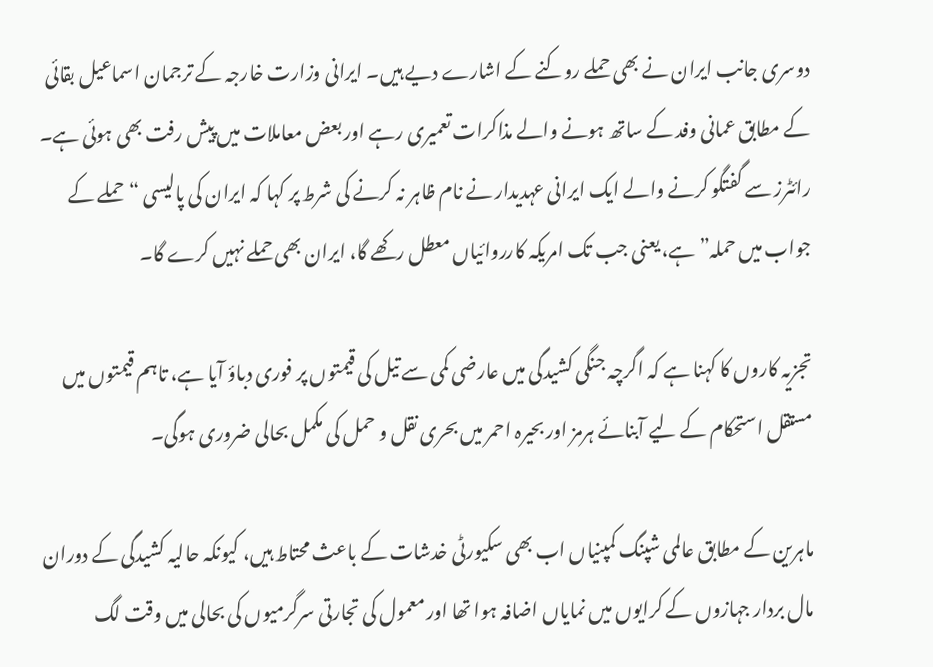دوسری جانب ایران نے بھی حملے روکنے کے اشارے دیے ہیں۔ ایرانی وزارت خارجہ کے ترجمان اسماعیل بقائی کے مطابق عمانی وفد کے ساتھ ہونے والے مذاکرات تعمیری رہے اور بعض معاملات میں پیش رفت بھی ہوئی ہے۔ رائٹرز سے گفتگو کرنے والے ایک ایرانی عہدیدار نے نام ظاہر نہ کرنے کی شرط پر کہا کہ ایران کی پالیسی “حملے کے جواب میں حملہ” ہے، یعنی جب تک امریکہ کارروائیاں معطل رکھے گا، ایران بھی حملے نہیں کرے گا۔

تجزیہ کاروں کا کہنا ہے کہ اگرچہ جنگی کشیدگی میں عارضی کمی سے تیل کی قیمتوں پر فوری دباؤ آیا ہے، تاہم قیمتوں میں مستقل استحکام کے لیے آبنائے ہرمز اور بحیرہ احمر میں بحری نقل و حمل کی مکمل بحالی ضروری ہوگی۔

ماہرین کے مطابق عالمی شپنگ کمپنیاں اب بھی سکیورٹی خدشات کے باعث محتاط ہیں، کیونکہ حالیہ کشیدگی کے دوران مال بردار جہازوں کے کرایوں میں نمایاں اضافہ ہوا تھا اور معمول کی تجارتی سرگرمیوں کی بحالی میں وقت لگ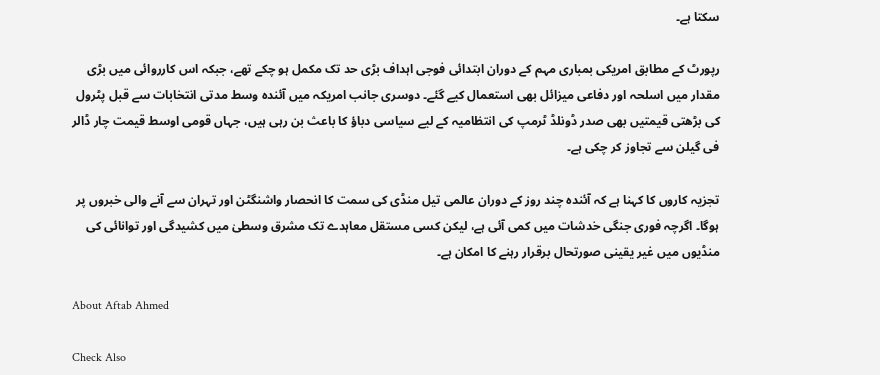سکتا ہے۔

رپورٹ کے مطابق امریکی بمباری مہم کے دوران ابتدائی فوجی اہداف بڑی حد تک مکمل ہو چکے تھے، جبکہ اس کارروائی میں بڑی مقدار میں اسلحہ اور دفاعی میزائل بھی استعمال کیے گئے۔ دوسری جانب امریکہ میں آئندہ وسط مدتی انتخابات سے قبل پٹرول کی بڑھتی قیمتیں بھی صدر ڈونلڈ ٹرمپ کی انتظامیہ کے لیے سیاسی دباؤ کا باعث بن رہی ہیں، جہاں قومی اوسط قیمت چار ڈالر فی گیلن سے تجاوز کر چکی ہے۔

تجزیہ کاروں کا کہنا ہے کہ آئندہ چند روز کے دوران عالمی تیل منڈی کی سمت کا انحصار واشنگٹن اور تہران سے آنے والی خبروں پر ہوگا۔ اگرچہ فوری جنگی خدشات میں کمی آئی ہے، لیکن کسی مستقل معاہدے تک مشرق وسطیٰ میں کشیدگی اور توانائی کی منڈیوں میں غیر یقینی صورتحال برقرار رہنے کا امکان ہے۔

About Aftab Ahmed

Check Also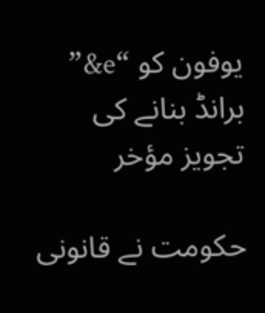یوفون کو “e&” برانڈ بنانے کی تجویز مؤخر

حکومت نے قانونی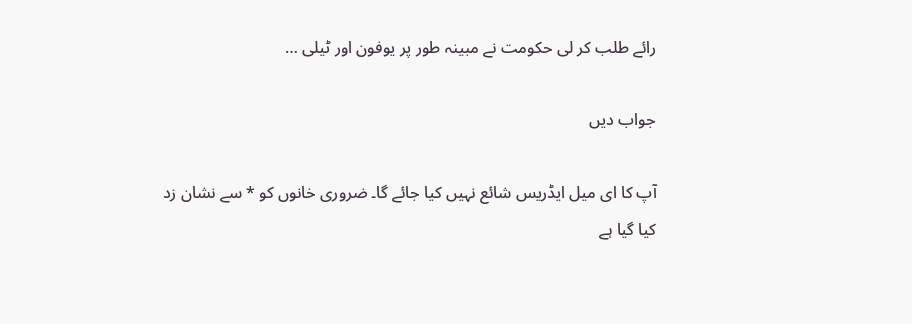رائے طلب کر لی حکومت نے مبینہ طور پر یوفون اور ٹیلی …

جواب دیں

آپ کا ای میل ایڈریس شائع نہیں کیا جائے گا۔ ضروری خانوں کو * سے نشان زد کیا گیا ہے